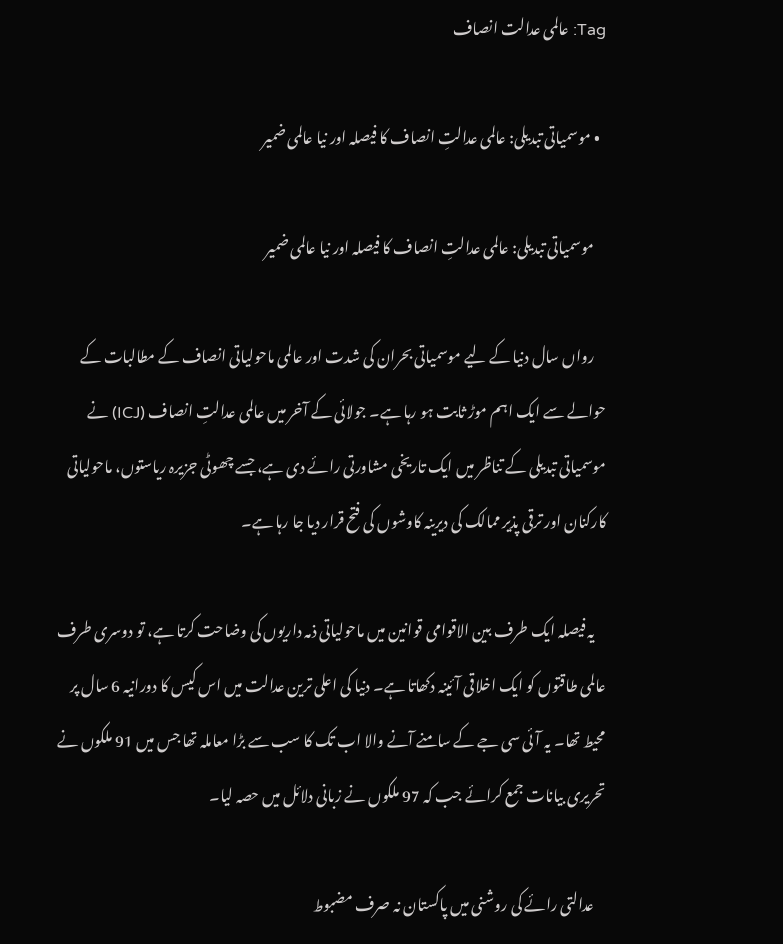Tag: عالمی عدالت انصاف

  • موسمیاتی تبدیلی: عالمی عدالتِ انصاف کا فیصلہ اور نیا عالمی ضمیر

    موسمیاتی تبدیلی: عالمی عدالتِ انصاف کا فیصلہ اور نیا عالمی ضمیر

    رواں سال دنیا کے لیے موسمیاتی بحران کی شدت اور عالمی ماحولیاتی انصاف کے مطالبات کے حوالے سے ایک اہم موڑ ثابت ہو رہا ہے۔ جولائی کے آخر میں عالمی عدالتِ انصاف (ICJ) نے موسمیاتی تبدیلی کے تناظر میں ایک تاریخی مشاورتی رائے دی ہے، جسے چھوٹی جزیرہ ریاستوں، ماحولیاتی کارکنان اور ترقی پذیر ممالک کی دیرینہ کاوشوں کی فتح قرار دیا جا رہا ہے۔

    یہ فیصلہ ایک طرف بین الاقوامی قوانین میں ماحولیاتی ذمہ داریوں کی وضاحت کرتا ہے، تو دوسری طرف عالمی طاقتوں کو ایک اخلاقی آئینہ دکھاتا ہے۔ دنیا کی اعلی ترین عدالت میں اس کیس کا دورانیہ 6 سال پر محیط تھا۔ یہ آئی سی جے کے سامنے آنے والا اب تک کا سب سے بڑا معاملہ تھا جس میں 91 ملکوں نے تحریری بیانات جمع کرائے جب کہ 97 ملکوں نے زبانی دلائل میں حصہ لیا۔

    عدالتی رائے کی روشنی میں پاکستان نہ صرف مضبوط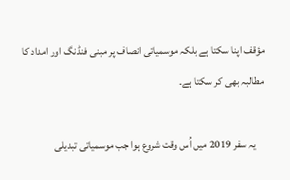مؤقف اپنا سکتا ہے بلکہ موسمیاتی انصاف پر مبنی فنڈنگ اور امداد کا مطالبہ بھی کر سکتا ہے۔

    یہ سفر 2019 میں اُس وقت شروع ہوا جب موسمیاتی تبدیلی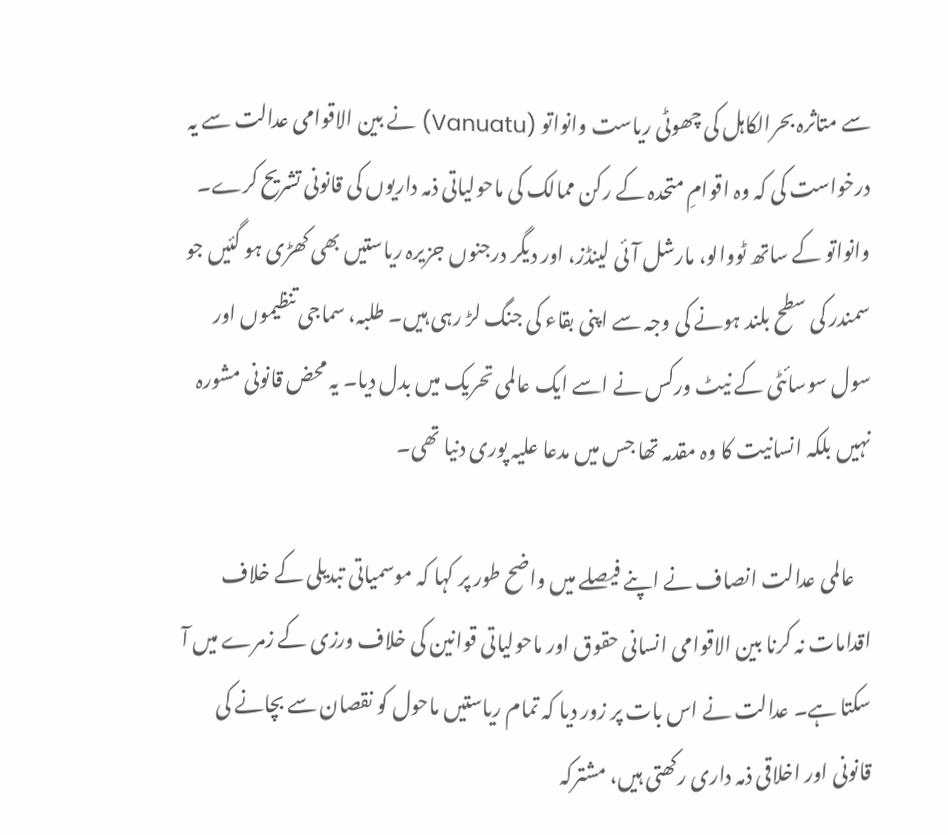سے متاثرہ بحرالکاہل کی چھوٹی ریاست وانواتو (Vanuatu) نے بین الاقوامی عدالت سے یہ درخواست کی کہ وہ اقوامِ متحدہ کے رکن ممالک کی ماحولیاتی ذمہ داریوں کی قانونی تشریح کرے۔ وانواتو کے ساتھ ٹووالو، مارشل آئی لینڈز، اور دیگر درجنوں جزیرہ ریاستیں بھی کھڑی ہو گئیں جو سمندر کی سطح بلند ہونے کی وجہ سے اپنی بقاء کی جنگ لڑ رہی ہیں۔ طلبہ، سماجی تنظیموں‌ اور سول سوسائٹی کے نیٹ ورکس نے اسے ایک عالمی تحریک میں بدل دیا۔ یہ محض قانونی مشورہ نہیں بلکہ انسانیت کا وہ مقدمہ تھا جس میں مدعا علیہ پوری دنیا تھی۔

    عالمی عدالت انصاف نے اپنے فیصلے میں واضح طور پر کہا کہ موسمیاتی تبدیلی کے خلاف اقدامات نہ کرنا بین الاقوامی انسانی حقوق اور ماحولیاتی قوانین کی خلاف ورزی کے زمرے میں آ سکتا ہے۔ عدالت نے اس بات پر زور دیا کہ تمام ریاستیں ماحول کو نقصان سے بچانے کی قانونی اور اخلاقی ذمہ داری رکھتی ہیں، مشترکہ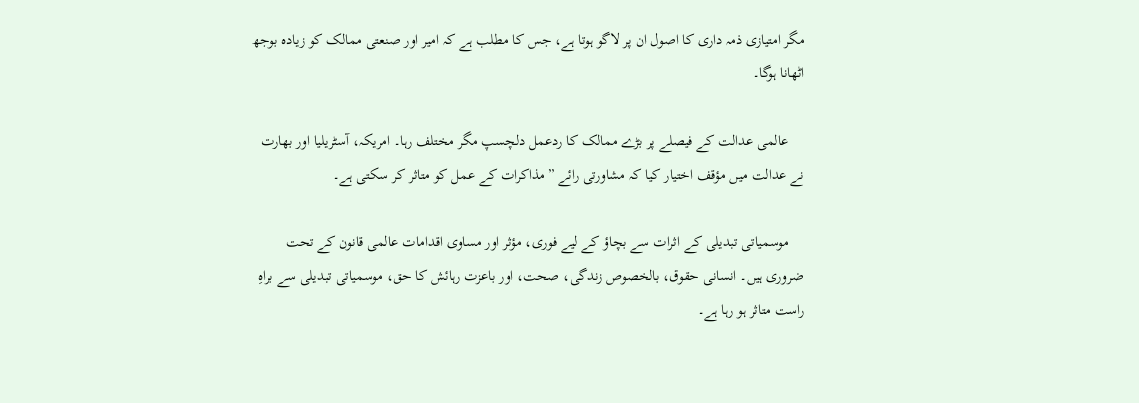مگر امتیازی ذمہ داری کا اصول ان پر لاگو ہوتا ہے، جس کا مطلب ہے کہ امیر اور صنعتی ممالک کو زیادہ بوجھ اٹھانا ہوگا۔

    عالمی عدالت کے فیصلے پر بڑے ممالک کا ردعمل دلچسپ مگر مختلف رہا۔ امریکہ، آسٹریلیا اور بھارت نے عدالت میں مؤقف اختیار کیا کہ مشاورتی رائے ”مذاکرات کے عمل کو متاثر کر سکتی ہے۔

    موسمیاتی تبدیلی کے اثرات سے بچاؤ کے لیے فوری، مؤثر اور مساوی اقدامات عالمی قانون کے تحت ضروری ہیں۔ انسانی حقوق، بالخصوص زندگی، صحت، اور باعزت رہائش کا حق، موسمیاتی تبدیلی سے براہِ راست متاثر ہو رہا ہے۔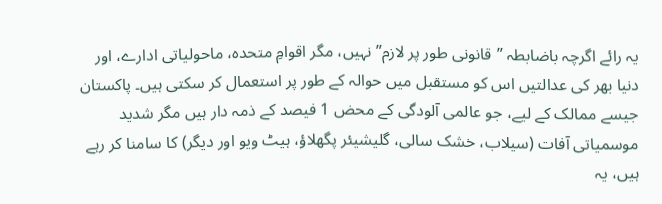یہ رائے اگرچہ باضابطہ ”قانونی طور پر لازم” نہیں، مگر اقوامِ متحدہ، ماحولیاتی ادارے، اور دنیا بھر کی عدالتیں اس کو مستقبل میں حوالہ کے طور پر استعمال کر سکتی ہیں۔ پاکستان جیسے ممالک کے لیے، جو عالمی آلودگی کے محض 1 فیصد کے ذمہ دار ہیں مگر شدید موسمیاتی آفات (سیلاب، خشک سالی، گلیشیئر پگھلاؤ، ہیٹ ویو اور دیگر) کا سامنا کر رہے ہیں، یہ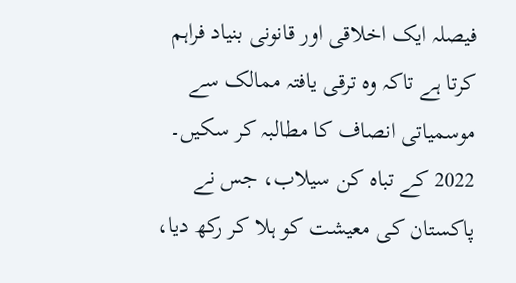فیصلہ ایک اخلاقی اور قانونی بنیاد فراہم کرتا ہے تاکہ وہ ترقی یافتہ ممالک سے موسمیاتی انصاف کا مطالبہ کر سکیں۔ 2022 کے تباہ کن سیلاب، جس نے پاکستان کی معیشت کو ہلا کر رکھ دیا،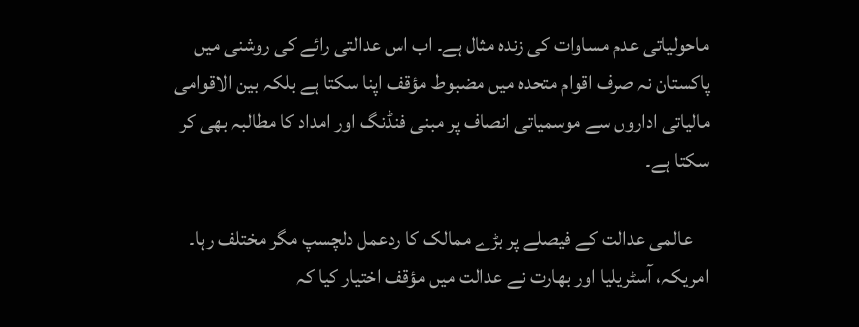ماحولیاتی عدم مساوات کی زندہ مثال ہے۔ اب اس عدالتی رائے کی روشنی میں پاکستان نہ صرف اقوام متحدہ میں مضبوط مؤقف اپنا سکتا ہے بلکہ بین الاقوامی مالیاتی اداروں سے موسمیاتی انصاف پر مبنی فنڈنگ اور امداد کا مطالبہ بھی کر سکتا ہے۔

    عالمی عدالت کے فیصلے پر بڑے ممالک کا ردعمل دلچسپ مگر مختلف رہا۔ امریکہ، آسٹریلیا اور بھارت نے عدالت میں مؤقف اختیار کیا کہ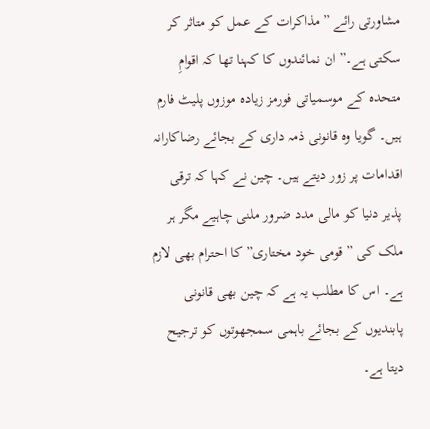مشاورتی رائے ”مذاکرات کے عمل کو متاثر کر سکتی ہے۔” ان نمائندوں کا کہنا تھا کہ اقوامِ متحدہ کے موسمیاتی فورمز زیادہ موزوں پلیٹ فارم ہیں۔ گویا وہ قانونی ذمہ داری کے بجائے رضاکارانہ اقدامات پر زور دیتے ہیں۔ چین نے کہا کہ ترقی پذیر دنیا کو مالی مدد ضرور ملنی چاہیے مگر ہر ملک کی ”قومی خود مختاری” کا احترام بھی لازم ہے۔ اس کا مطلب یہ ہے کہ چین بھی قانونی پابندیوں کے بجائے باہمی سمجھوتوں کو ترجیح دیتا ہے۔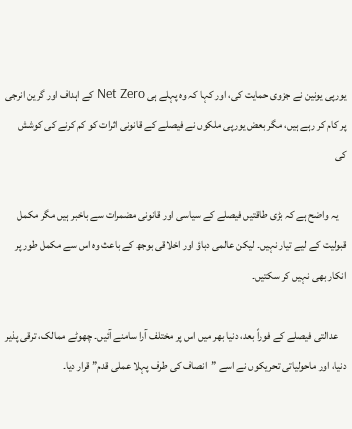یورپی یونین نے جزوی حمایت کی، اور کہا کہ وہ پہلے ہی Net Zero کے اہداف اور گرین انرجی پر کام کر رہے ہیں، مگر بعض یورپی ملکوں نے فیصلے کے قانونی اثرات کو کم کرنے کی کوشش کی

    یہ واضح ہے کہ بڑی طاقتیں فیصلے کے سیاسی اور قانونی مضمرات سے باخبر ہیں مگر مکمل قبولیت کے لیے تیار نہیں۔ لیکن عالمی دباؤ اور اخلاقی بوجھ کے باعث وہ اس سے مکمل طور پر انکار بھی نہیں کر سکتیں۔

    عدالتی فیصلے کے فوراً بعد، دنیا بھر میں اس پر مختلف آرا سامنے آئیں۔ چھوٹے ممالک، ترقی پذیر دنیا، اور ماحولیاتی تحریکوں نے اسے ”انصاف کی طرف پہلا عملی قدم” قرار دیا۔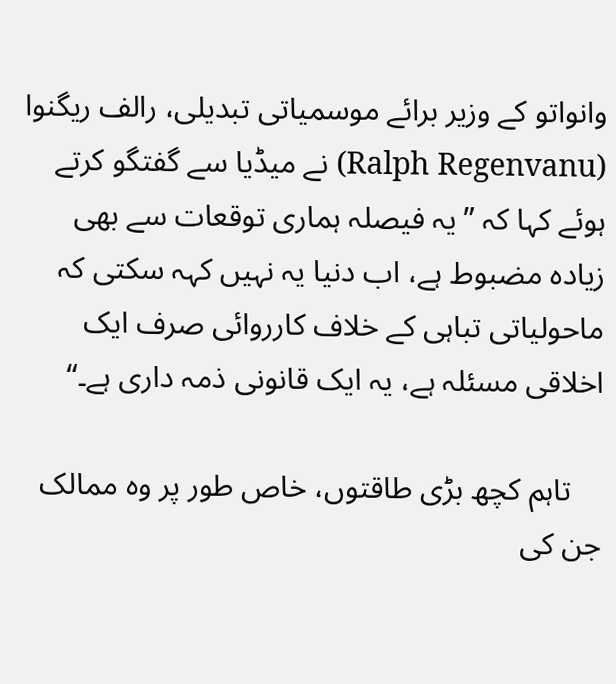وانواتو کے وزیر برائے موسمیاتی تبدیلی، رالف ریگنوا (Ralph Regenvanu) نے میڈیا سے گفتگو کرتے ہوئے کہا کہ ”یہ فیصلہ ہماری توقعات سے بھی زیادہ مضبوط ہے، اب دنیا یہ نہیں کہہ سکتی کہ ماحولیاتی تباہی کے خلاف کارروائی صرف ایک اخلاقی مسئلہ ہے، یہ ایک قانونی ذمہ داری ہے۔“

    تاہم کچھ بڑی طاقتوں، خاص طور پر وہ ممالک جن کی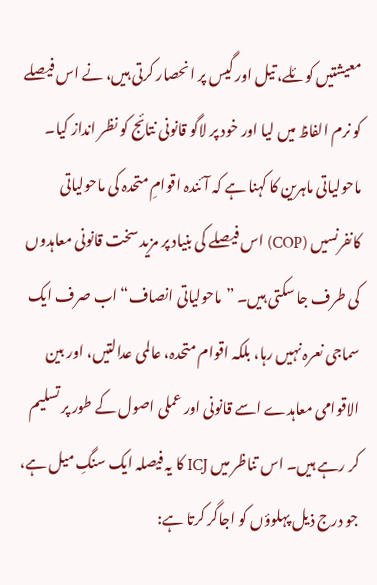معیشتیں کوئلے، تیل اور گیس پر انحصار کرتی ہیں، نے اس فیصلے کو نرم الفاظ میں لیا اور خود پر لاگو قانونی نتائج کو نظر انداز کیا۔ ماحولیاتی ماہرین کا کہنا ہے کہ آئندہ اقوامِ متحدہ کی ماحولیاتی کانفرنسیں (COP) اس فیصلے کی بنیاد پر مزید سخت قانونی معاہدوں کی طرف جا سکتی ہیں۔ ”ماحولیاتی انصاف“ اب صرف ایک سماجی نعرہ نہیں رہا، بلکہ اقوام متحدہ، عالمی عدالتیں، اور بین الاقوامی معاہدے اسے قانونی اور عملی اصول کے طور پر تسلیم کر رہے ہیں۔ اس تناظر میں ICJ کا یہ فیصلہ ایک سنگِ میل ہے، جو درج ذیل پہلوؤں کو اجاگر کرتا ہے: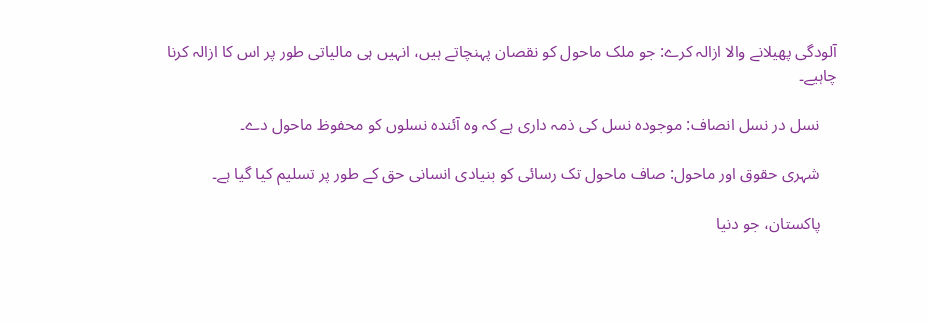آلودگی پھیلانے والا ازالہ کرے: جو ملک ماحول کو نقصان پہنچاتے ہیں، انہیں ہی مالیاتی طور پر اس کا ازالہ کرنا چاہیے۔

    نسل در نسل انصاف: موجودہ نسل کی ذمہ داری ہے کہ وہ آئندہ نسلوں کو محفوظ ماحول دے۔

    شہری حقوق اور ماحول: صاف ماحول تک رسائی کو بنیادی انسانی حق کے طور پر تسلیم کیا گیا ہے۔

    پاکستان، جو دنیا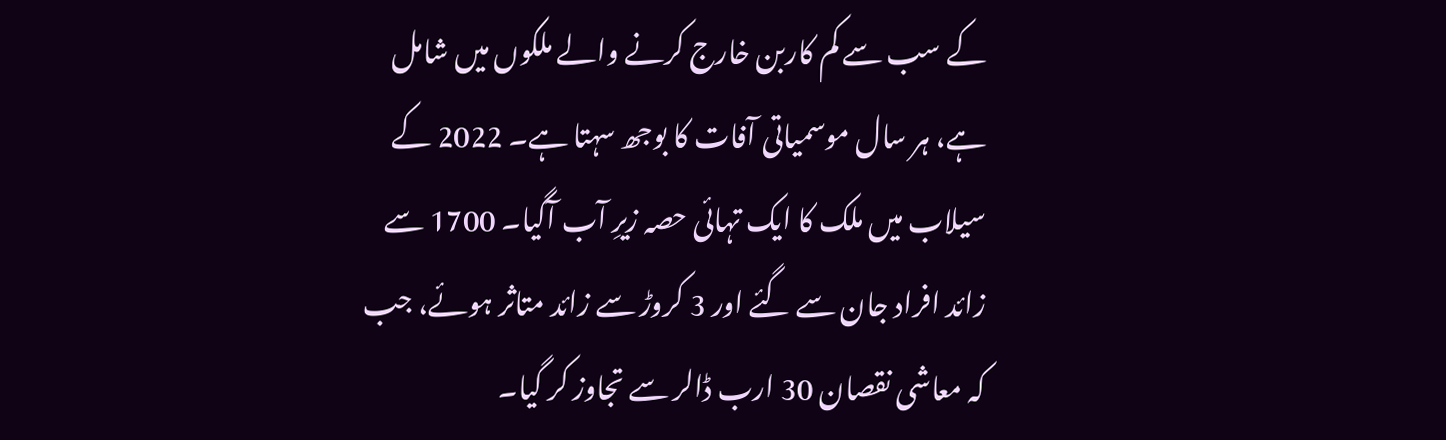کے سب سے کم کاربن خارج کرنے والے ملکوں میں شامل ہے، ہر سال موسمیاتی آفات کا بوجھ سہتا ہے۔ 2022 کے سیلاب میں ملک کا ایک تہائی حصہ زیرِ آب آگیا۔ 1700 سے زائد افراد جان سے گئے اور 3 کروڑ سے زائد متاثر ہوئے، جب کہ معاشی نقصان 30 ارب ڈالر سے تجاوز کر گیا۔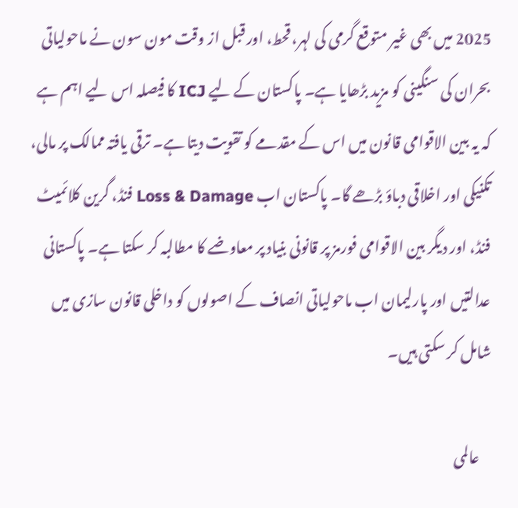2025 میں بھی غیر متوقع گرمی کی لہر، قحط، اور قبل از وقت مون سون نے ماحولیاتی بحران کی سنگینی کو مزید بڑھایا ہے۔ پاکستان کے لیے ICJ کا فیصلہ اس لیے اہم ہے کہ یہ بین الاقوامی قانون میں اس کے مقدمے کو تقویت دیتا ہے۔ ترقی یافتہ ممالک پر مالی، تکنیکی اور اخلاقی دباؤ بڑھے گا۔ پاکستان اب Loss & Damage فنڈ، گرین کلائمیٹ فنڈ، اور دیگر بین الاقوامی فورمز پر قانونی بنیاد پر معاوضے کا مطالبہ کر سکتا ہے۔ پاکستانی عدالتیں اور پارلیمان اب ماحولیاتی انصاف کے اصولوں کو داخلی قانون سازی میں شامل کر سکتی ہیں۔

    عالمی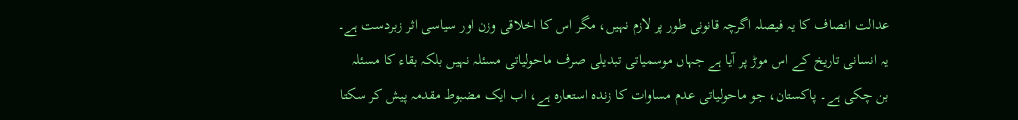عدالت انصاف کا یہ فیصلہ اگرچہ قانونی طور پر لازم نہیں، مگر اس کا اخلاقی وزن اور سیاسی اثر زبردست ہے۔ یہ انسانی تاریخ کے اس موڑ پر آیا ہے جہاں موسمیاتی تبدیلی صرف ماحولیاتی مسئلہ نہیں بلکہ بقاء کا مسئلہ بن چکی ہے۔ پاکستان، جو ماحولیاتی عدم مساوات کا زندہ استعارہ ہے، اب ایک مضبوط مقدمہ پیش کر سکتا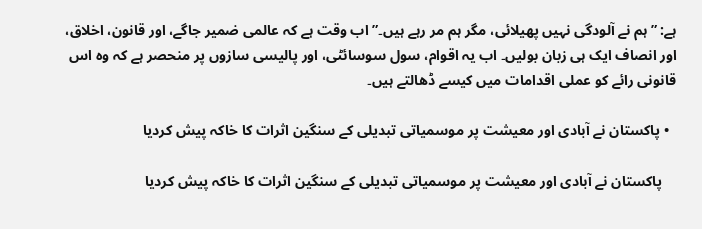ہے: ”ہم نے آلودگی نہیں پھیلائی، مگر ہم مر رہے ہیں۔” اب وقت ہے کہ عالمی ضمیر جاگے، اور قانون، اخلاق، اور انصاف ایک ہی زبان بولیں۔ اب یہ اقوام، سول سوسائٹی، اور پالیسی سازوں پر منحصر ہے کہ وہ اس قانونی رائے کو عملی اقدامات میں کیسے ڈھالتے ہیں۔

  • پاکستان نے آبادی اور معیشت پر موسمیاتی تبدیلی کے سنگین اثرات کا خاکہ پیش کردیا

    پاکستان نے آبادی اور معیشت پر موسمیاتی تبدیلی کے سنگین اثرات کا خاکہ پیش کردیا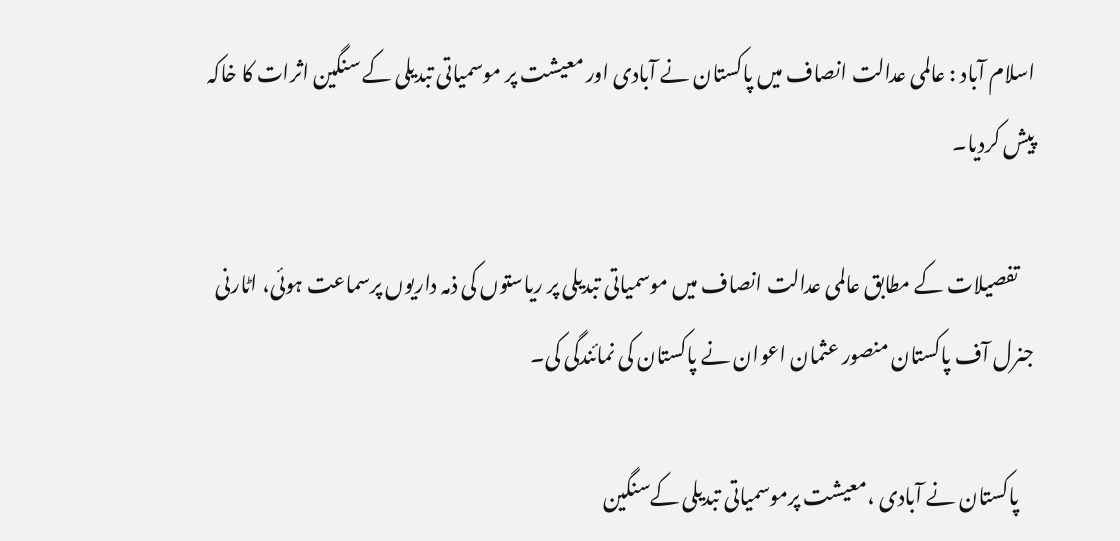اسلام آباد : عالمی عدالت انصاف میں پاکستان نے آبادی اور معیشت پر موسمیاتی تبدیلی کے سنگین اثرات کا خاکہ پیش کردیا۔

    تفصیلات کے مطابق عالمی عدالت انصاف میں موسمیاتی تبدیلی پر ریاستوں کی ذمہ داریوں پرسماعت ہوئی، اٹارنی جنرل آف پاکستان منصور عثمان اعوان نے پاکستان کی نمائندگی کی۔

    پاکستان نے آبادی ،معیشت پرموسمیاتی تبدیلی کےسنگین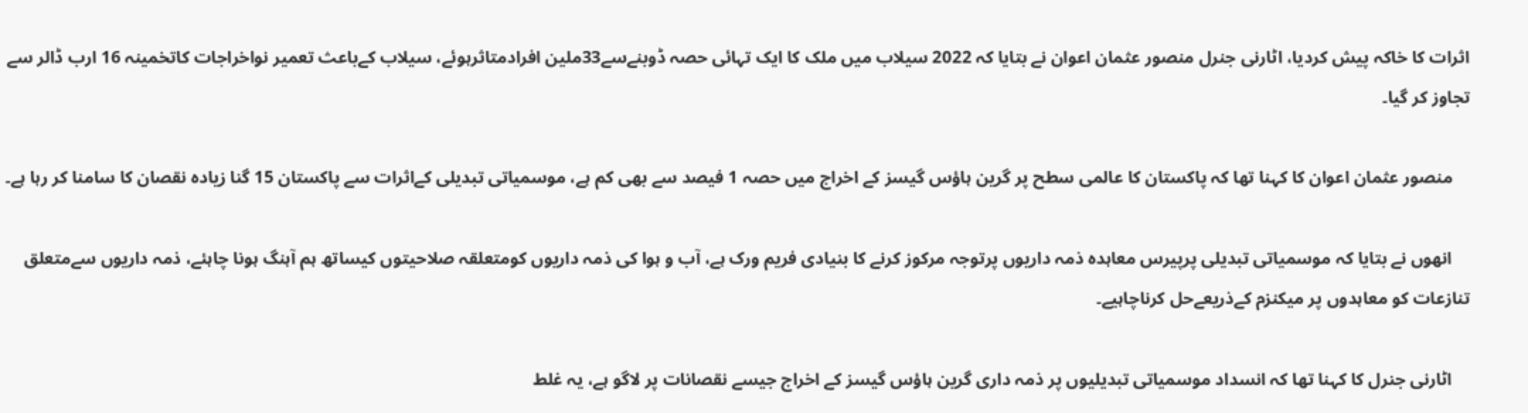اثرات کا خاکہ پیش کردیا، اٹارنی جنرل منصور عثمان اعوان نے بتایا کہ 2022 سیلاب میں ملک کا ایک تہائی حصہ ڈوبنےسے33ملین افرادمتاثرہوئے، سیلاب کےباعث تعمیر نواخراجات کاتخمینہ 16 ارب ڈالر سے تجاوز کر گیا۔

    منصور عثمان اعوان کا کہنا تھا کہ پاکستان کا عالمی سطح پر گرین ہاؤس گیسز کے اخراج میں حصہ 1 فیصد سے بھی کم ہے، موسمیاتی تبدیلی کےاثرات سے پاکستان 15 گنا زیادہ نقصان کا سامنا کر رہا ہے۔

    انھوں نے بتایا کہ موسمیاتی تبدیلی پرپیرس معاہدہ ذمہ داریوں پرتوجہ مرکوز کرنے کا بنیادی فریم ورک ہے، آب و ہوا کی ذمہ داریوں کومتعلقہ صلاحیتوں کیساتھ ہم آہنگ ہونا چاہئے، ذمہ داریوں سےمتعلق تنازعات کو معاہدوں پر میکنزم کےذریعےحل کرناچاہیے۔

    اٹارنی جنرل کا کہنا تھا کہ انسداد موسمیاتی تبدیلیوں پر ذمہ داری گرین ہاؤس گیسز کے اخراج جیسے نقصانات پر لاگو ہے، یہ غلط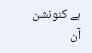ہے کنونشن آن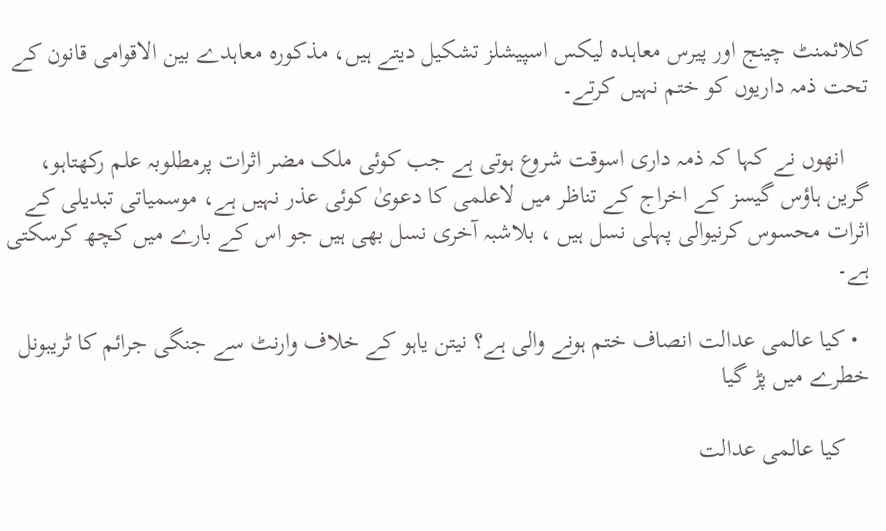کلائمنٹ چینج اور پیرس معاہدہ لیکس اسپیشلز تشکیل دیتے ہیں، مذکورہ معاہدے بین الاقوامی قانون کے تحت ذمہ داریوں کو ختم نہیں کرتے۔

    انھوں نے کہا کہ ذمہ داری اسوقت شروع ہوتی ہے جب کوئی ملک مضر اثرات پرمطلوبہ علم رکھتاہو، گرین ہاؤس گیسز کے اخراج کے تناظر میں لاعلمی کا دعویٰ کوئی عذر نہیں ہے، موسمیاتی تبدیلی کے اثرات محسوس کرنیوالی پہلی نسل ہیں ، بلاشبہ آخری نسل بھی ہیں جو اس کے بارے میں کچھ کرسکتی ہے۔

  • کیا عالمی عدالت انصاف ختم ہونے والی ہے؟ نیتن یاہو کے خلاف وارنٹ سے جنگی جرائم کا ٹریبونل خطرے میں پڑ گیا

    کیا عالمی عدالت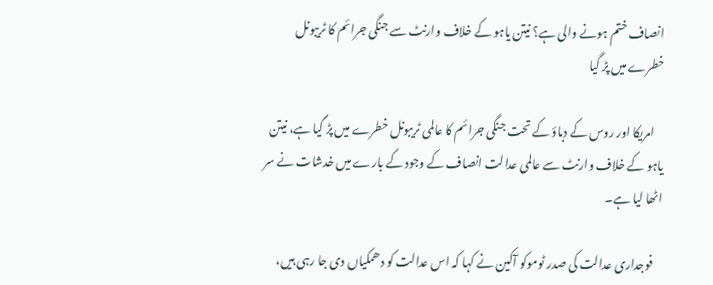انصاف ختم ہونے والی ہے؟ نیتن یاہو کے خلاف وارنٹ سے جنگی جرائم کا ٹریبونل خطرے میں پڑ گیا

    امریکا اور روس کے دباؤ کے تحت جنگی جرائم کا عالمی ٹریبونل خطرے میں پڑ گیا ہے، نیتن یاہو کے خلاف وارنٹ سے عالمی عدالت انصاف کے وجود کے بارے میں خدشات نے سر اٹھا لیا ہے۔

    فوجداری عدالت کی صدر ٹوموکو آکین نے کہا کہ اس عدالت کو دھمکیاں دی جا رہی ہیں،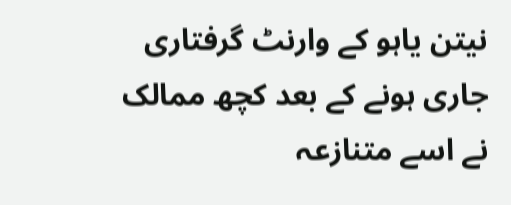نیتن یاہو کے وارنٹ گرفتاری جاری ہونے کے بعد کچھ ممالک نے اسے متنازعہ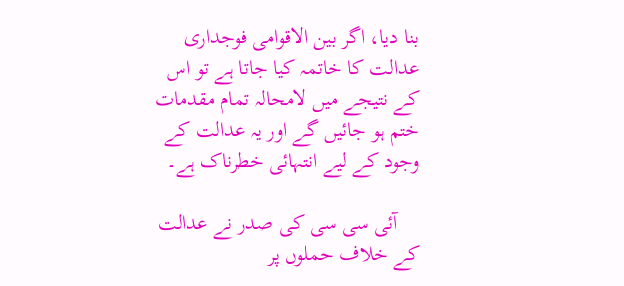بنا دیا، اگر بین الاقوامی فوجداری عدالت کا خاتمہ کیا جاتا ہے تو اس کے نتیجے میں لامحالہ تمام مقدمات ختم ہو جائیں گے اور یہ عدالت کے وجود کے لیے انتہائی خطرناک ہے۔

    آئی سی سی کی صدر نے عدالت کے خلاف حملوں پر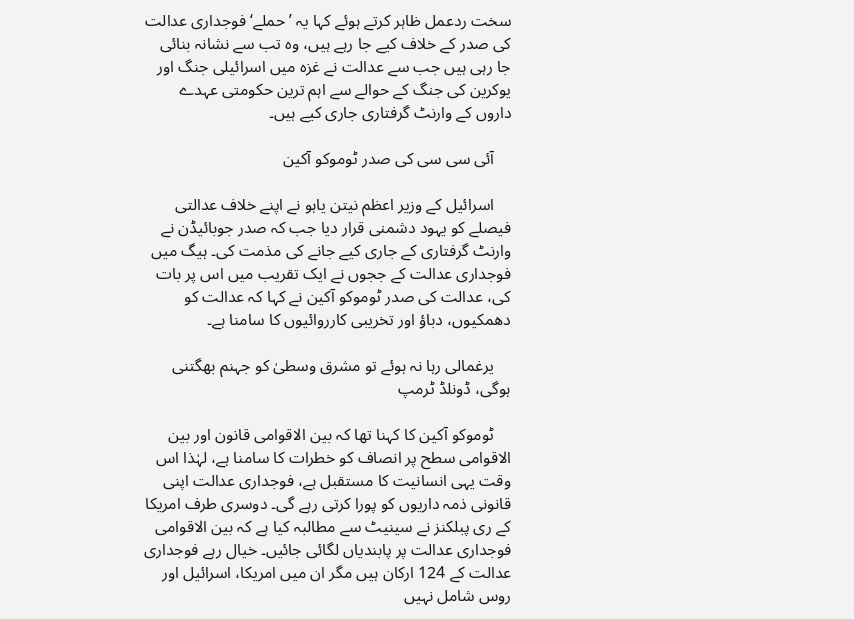سخت ردعمل ظاہر کرتے ہوئے کہا یہ ’حملے‘ فوجداری عدالت کی صدر کے خلاف کیے جا رہے ہیں، وہ تب سے نشانہ بنائی جا رہی ہیں جب سے عدالت نے غزہ میں اسرائیلی جنگ اور یوکرین کی جنگ کے حوالے سے اہم ترین حکومتی عہدے داروں کے وارنٹ گرفتاری جاری کیے ہیں۔

    آئی سی سی کی صدر ٹوموکو آکین

    اسرائیل کے وزیر اعظم نیتن یاہو نے اپنے خلاف عدالتی فیصلے کو یہود دشمنی قرار دیا جب کہ صدر جوبائیڈن نے وارنٹ گرفتاری کے جاری کیے جانے کی مذمت کی۔ ہیگ میں فوجداری عدالت کے ججوں نے ایک تقریب میں اس پر بات کی، عدالت کی صدر ٹوموکو آکین نے کہا کہ عدالت کو دھمکیوں، دباؤ اور تخریبی کارروائیوں کا سامنا ہے۔

    یرغمالی رہا نہ ہوئے تو مشرق وسطیٰ کو جہنم بھگتنی ہوگی، ڈونلڈ ٹرمپ

    ٹوموکو آکین کا کہنا تھا کہ بین الاقوامی قانون اور بین الاقوامی سطح پر انصاف کو خطرات کا سامنا ہے، لہٰذا اس وقت یہی انسانیت کا مستقبل ہے، فوجداری عدالت اپنی قانونی ذمہ داریوں کو پورا کرتی رہے گی۔ دوسری طرف امریکا کے ری پبلکنز نے سینیٹ سے مطالبہ کیا ہے کہ بین الاقوامی فوجداری عدالت پر پابندیاں لگائی جائیں۔ خیال رہے فوجداری عدالت کے 124 ارکان ہیں مگر ان میں امریکا، اسرائیل اور روس شامل نہیں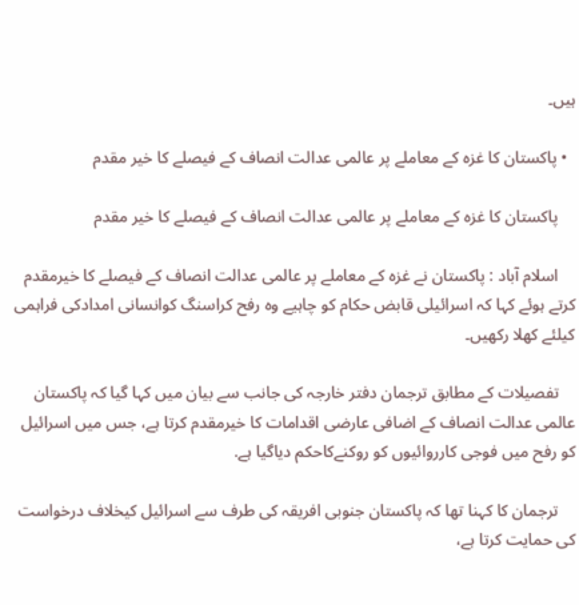ہیں۔

  • پاکستان کا غزہ کے معاملے پر عالمی عدالت انصاف کے فیصلے کا خیر مقدم

    پاکستان کا غزہ کے معاملے پر عالمی عدالت انصاف کے فیصلے کا خیر مقدم

    اسلام آباد : پاکستان نے غزہ کے معاملے پر عالمی عدالت انصاف کے فیصلے کا خیرمقدم کرتے ہوئے کہا کہ اسرائیلی قابض حکام کو چاہیے وہ رفح کراسنگ کوانسانی امدادکی فراہمی کیلئے کھلا رکھیں۔

    تفصیلات کے مطابق ترجمان دفتر خارجہ کی جانب سے بیان میں کہا گیا کہ پاکستان عالمی عدالت انصاف کے اضافی عارضی اقدامات کا خیرمقدم کرتا ہے، جس میں اسرائیل کو رفح میں فوجی کارروائیوں کو روکنےکاحکم دیاگیا ہے.

    ترجمان کا کہنا تھا کہ پاکستان جنوبی افریقہ کی طرف سے اسرائیل کیخلاف درخواست کی حمایت کرتا ہے،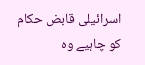اسرائیلی قابض حکام کو چاہیے وہ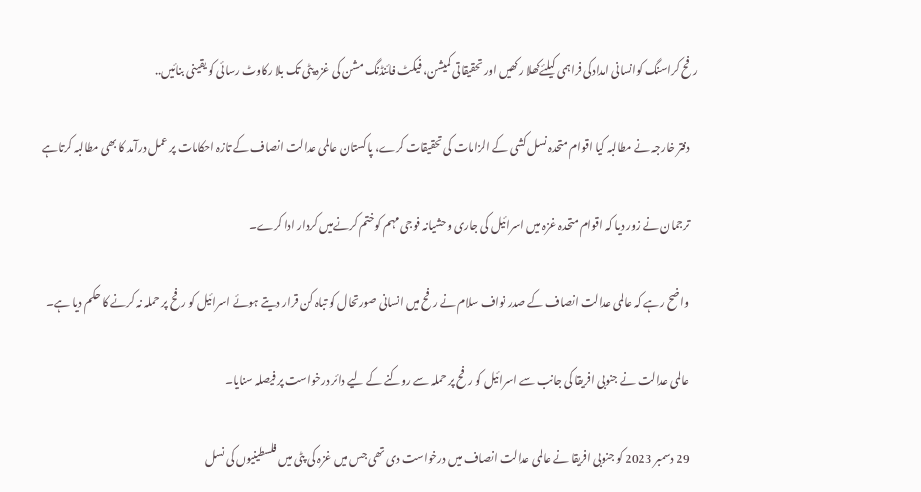رفح کراسنگ کوانسانی امدادکی فراہمی کیلئےکھلا رکھیں اور تحقیقاتی کمیشن، فیکٹ فائنڈنگ مشن کی غزہ پٹی تک بلا رکاوٹ رسائی کو یقینی بنائیں..

    دفتر خارجہ نے مطالبہ کیا اقوام متحدہ نسل کشی کے الزامات کی تحقیقات کرے، پاکستان عالمی عدالت انصاف کے تازہ احکامات پر عمل درآمد کا بھی مطالبہ کرتاہے

    ترجمان نے زور دیا کہ اقوام متحدہ غزہ میں اسرائیل کی جاری وحشیانہ فوجی مہم کوختم کرنےمیں کردار ادا کرے۔

    واضح رہے کہ عالمی عدالت انصاف کے صدر نواف سلام نے رفح میں انسانی صورتحال کو تباہ کن قرار دیتے ہوئے اسرائیل کو رفح پر حملہ نہ کرنے کا حکم دیا ہے۔

    عالمی عدالت نے جنوبی افریقا کی جانب سے اسرائیل کو رفح پر حملہ سے روکنے کے لیے دائر درخواست پر فیصلہ سنایا۔

    29 دسمبر 2023 کو جنوبی افریقا نے عالمی عدالت انصاف میں درخواست دی تھی جس میں غزہ کی پٹی میں فلسطینیوں کی نسل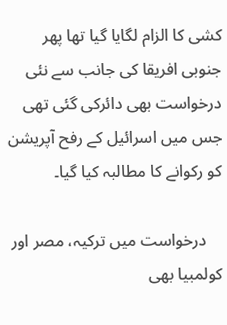کشی کا الزام لگایا گیا تھا پھر جنوبی افریقا کی جانب سے نئی درخواست بھی دائرکی گئی تھی جس میں اسرائیل کے رفح آپریشن کو رکوانے کا مطالبہ کیا گیا۔

    درخواست میں ترکیہ، مصر اور کولمبیا بھی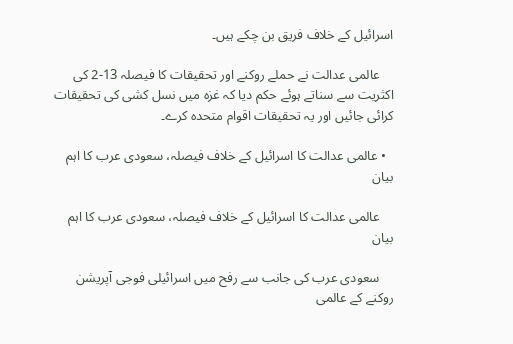اسرائیل کے خلاف فریق بن چکے ہیں۔

    عالمی عدالت نے حملے روکنے اور تحقیقات کا فیصلہ 13-2 کی اکثریت سے سناتے ہوئے حکم دیا کہ غزہ میں نسل کشی کی تحقیقات کرائی جائیں اور یہ تحقیقات اقوام متحدہ کرے۔

  • عالمی عدالت کا اسرائیل کے خلاف فیصلہ، سعودی عرب کا اہم بیان

    عالمی عدالت کا اسرائیل کے خلاف فیصلہ، سعودی عرب کا اہم بیان

    سعودی عرب کی جانب سے رفح میں اسرائیلی فوجی آپریشن روکنے کے عالمی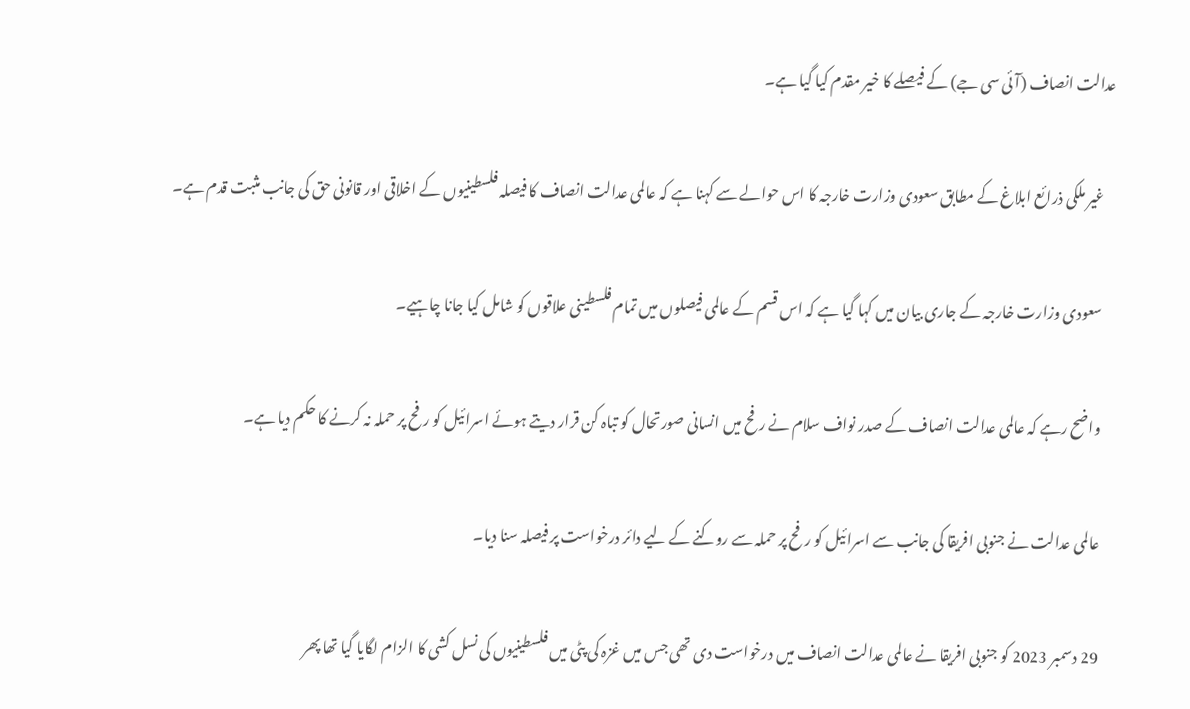عدالت انصاف (آئی سی جے) کے فیصلے کا خیر مقدم کیا گیا ہے۔

    غیر ملکی ذرائع ابلاغ کے مطابق سعودی وزارت خارجہ کا اس حوالے سے کہنا ہے کہ عالمی عدالت انصاف کا فیصلہ فلسطینیوں کے اخلاقی اور قانونی حق کی جانب مثبت قدم ہے۔

    سعودی وزارت خارجہ کے جاری بیان میں کہا گیا ہے کہ اس قسم کے عالمی فیصلوں میں تمام فلسطینی علاقوں کو شامل کیا جانا چاہیے۔

    واضح رہے کہ عالمی عدالت انصاف کے صدر نواف سلام نے رفح میں انسانی صورتحال کو تباہ کن قرار دیتے ہوئے اسرائیل کو رفح پر حملہ نہ کرنے کا حکم دیا ہے۔

    عالمی عدالت نے جنوبی افریقا کی جانب سے اسرائیل کو رفح پر حملہ سے روکنے کے لیے دائر درخواست پر فیصلہ سنا دیا۔

    29 دسمبر 2023 کو جنوبی افریقا نے عالمی عدالت انصاف میں درخواست دی تھی جس میں غزہ کی پٹی میں فلسطینیوں کی نسل کشی کا الزام لگایا گیا تھا پھر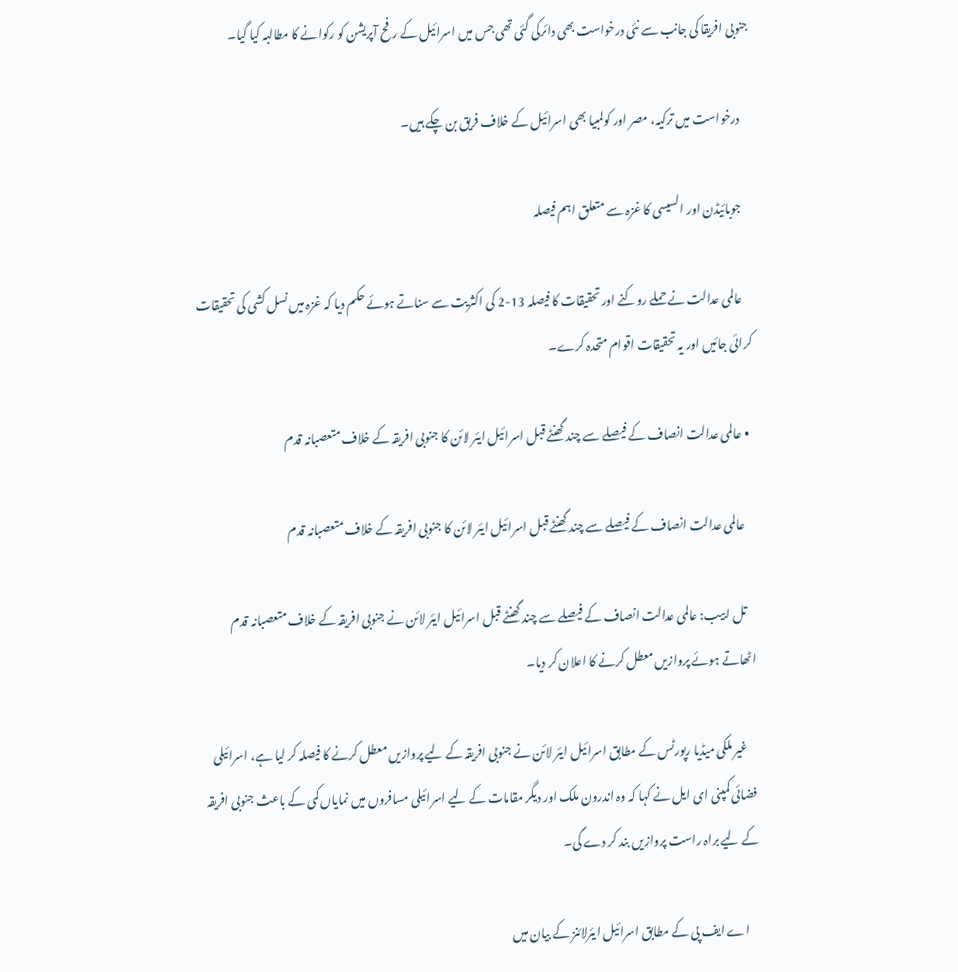جنوبی افریقا کی جانب سے نئی درخواست بھی دائرکی گئی تھی جس میں اسرائیل کے رفح آپریشن کو رکوانے کا مطالبہ کیا گیا۔

    درخواست میں ترکیہ، مصر اور کولمبیا بھی اسرائیل کے خلاف فریق بن چکے ہیں۔

    جوبائیڈن اور السیسی کا غزہ سے متعلق اہم فیصلہ

    عالمی عدالت نے حملے روکنے اور تحقیقات کا فیصلہ 13-2 کی اکثریت سے سناتے ہوئے حکم دیا کہ غزہ میں نسل کشی کی تحقیقات کرائی جائیں اور یہ تحقیقات اقوام متحدہ کرے۔

  • عالمی عدالت انصاف کے فیصلے سے چند گھنٹے قبل اسرائیل ایئر لائن کا جنوبی افریقہ کے خلاف متعصبانہ قدم

    عالمی عدالت انصاف کے فیصلے سے چند گھنٹے قبل اسرائیل ایئر لائن کا جنوبی افریقہ کے خلاف متعصبانہ قدم

    تل ابیب: عالمی عدالت انصاف کے فیصلے سے چند گھنٹے قبل اسرائیل ایئر لائن نے جنوبی افریقہ کے خلاف متعصبانہ قدم اٹھاتے ہوئے پروازیں معطل کرنے کا اعلان کر دیا۔

    غیر ملکی میڈیا رپورٹس کے مطابق اسرائیل ایئر لائن نے جنوبی افریقہ کے لیے پروازیں معطل کرنے کا فیصلہ کر لیا ہے، اسرائیلی فضائی کمپنی ای ایل نے کہا کہ وہ اندرون ملک اور دیگر مقامات کے لیے اسرائیلی مسافروں میں نمایاں کمی کے باعث جنوبی افریقہ کے لیے براہ راست پروازیں بند کر دے گی۔

    اے ایف پی کے مطابق اسرائیل ایئرلائنز کے بیان میں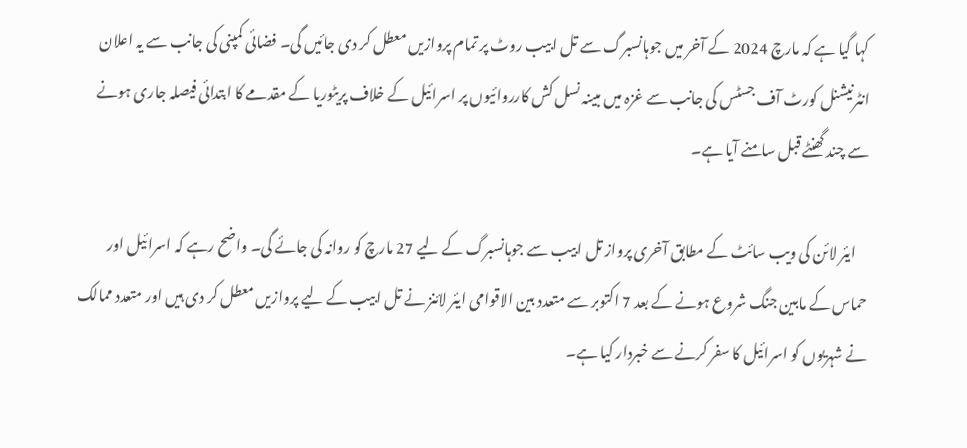کہا گیا ہے کہ مارچ 2024 کے آخر میں جوہانسبرگ سے تل ابیب روٹ پر تمام پروازیں معطل کر دی جائیں گی۔ فضائی کمپنی کی جانب سے یہ اعلان انٹرنیشنل کورٹ آف جسٹس کی جانب سے غزہ میں مبینہ نسل کش کارروائیوں پر اسرائیل کے خلاف پریٹوریا کے مقدمے کا ابتدائی فیصلہ جاری ہونے سے چند گھنٹے قبل سامنے آیا ہے۔

    ایئر لائن کی ویب سائٹ کے مطابق آخری پرواز تل ابیب سے جوہانسبرگ کے لیے 27 مارچ کو روانہ کی جائے گی۔ واضح رہے کہ اسرائیل اور حماس کے مابین جنگ شروع ہونے کے بعد 7 اکتوبر سے متعدد بین الاقوامی ایئر لائنز نے تل ابیب کے لیے پروازیں معطل کر دی ہیں اور متعدد ممالک نے شہریوں کو اسرائیل کا سفر کرنے سے خبردار کیا ہے۔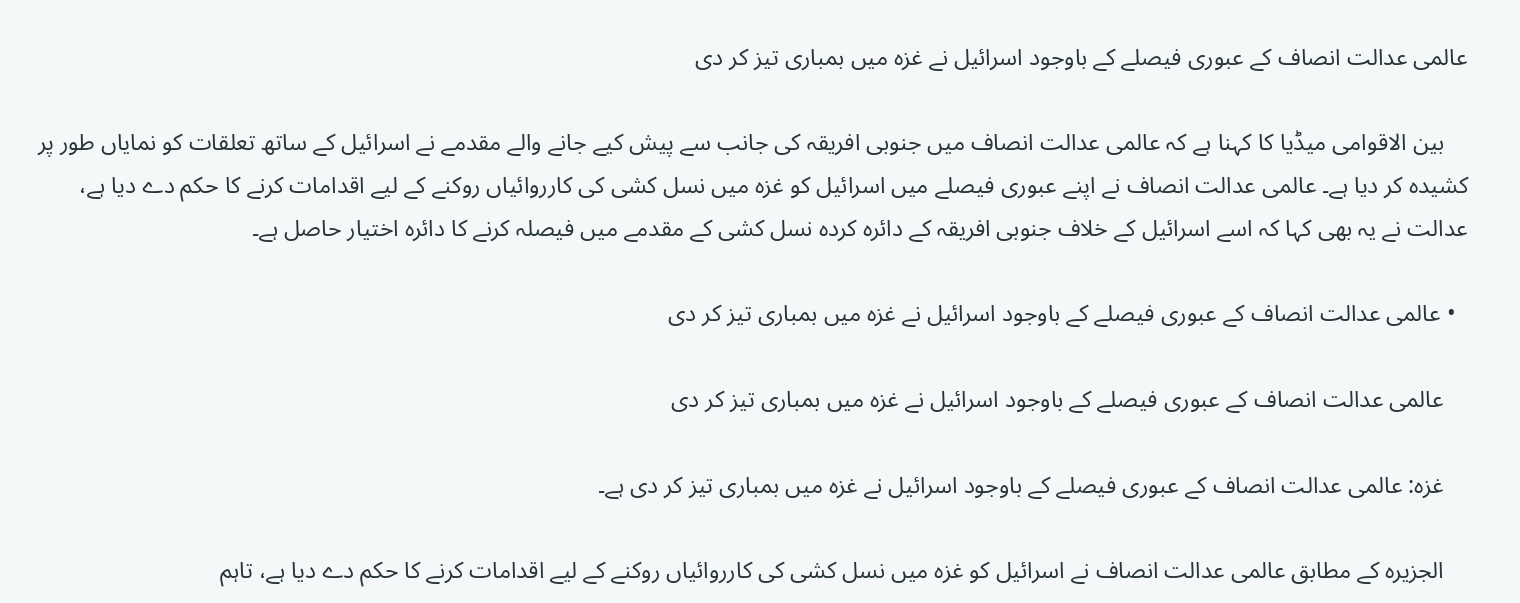عالمی عدالت انصاف کے عبوری فیصلے کے باوجود اسرائیل نے غزہ میں بمباری تیز کر دی

    بین الاقوامی میڈیا کا کہنا ہے کہ عالمی عدالت انصاف میں جنوبی افریقہ کی جانب سے پیش کیے جانے والے مقدمے نے اسرائیل کے ساتھ تعلقات کو نمایاں طور پر کشیدہ کر دیا ہے۔ عالمی عدالت انصاف نے اپنے عبوری فیصلے میں اسرائیل کو غزہ میں نسل کشی کی کارروائیاں روکنے کے لیے اقدامات کرنے کا حکم دے دیا ہے، عدالت نے یہ بھی کہا کہ اسے اسرائیل کے خلاف جنوبی افریقہ کے دائرہ کردہ نسل کشی کے مقدمے میں فیصلہ کرنے کا دائرہ اختیار حاصل ہے۔

  • عالمی عدالت انصاف کے عبوری فیصلے کے باوجود اسرائیل نے غزہ میں بمباری تیز کر دی

    عالمی عدالت انصاف کے عبوری فیصلے کے باوجود اسرائیل نے غزہ میں بمباری تیز کر دی

    غزہ: عالمی عدالت انصاف کے عبوری فیصلے کے باوجود اسرائیل نے غزہ میں بمباری تیز کر دی ہے۔

    الجزیرہ کے مطابق عالمی عدالت انصاف نے اسرائیل کو غزہ میں نسل کشی کی کارروائیاں روکنے کے لیے اقدامات کرنے کا حکم دے دیا ہے، تاہم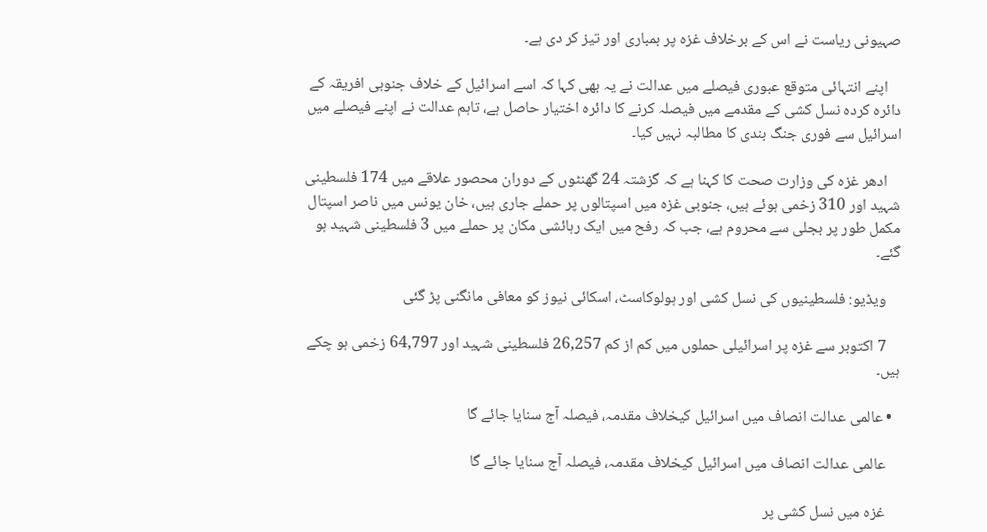صہیونی ریاست نے اس کے برخلاف غزہ پر بمباری اور تیز کر دی ہے۔

    اپنے انتہائی متوقع عبوری فیصلے میں عدالت نے یہ بھی کہا کہ اسے اسرائیل کے خلاف جنوبی افریقہ کے دائرہ کردہ نسل کشی کے مقدمے میں فیصلہ کرنے کا دائرہ اختیار حاصل ہے، تاہم عدالت نے اپنے فیصلے میں اسرائیل سے فوری جنگ بندی کا مطالبہ نہیں کیا۔

    ادھر غزہ کی وزارت صحت کا کہنا ہے کہ گزشتہ 24 گھنٹوں کے دوران محصور علاقے میں 174 فلسطینی شہید اور 310 زخمی ہوئے ہیں، جنوبی غزہ میں اسپتالوں پر حملے جاری ہیں، خان یونس میں ناصر اسپتال مکمل طور پر بجلی سے محروم ہے، جب کہ رفح میں ایک رہائشی مکان پر حملے میں 3 فلسطینی شہید ہو گئے۔

    ویڈیو: فلسطینیوں کی نسل کشی اور ہولوکاسٹ، اسکائی نیوز کو معافی مانگنی پڑ گئی

    7 اکتوبر سے غزہ پر اسرائیلی حملوں میں کم از کم 26,257 فلسطینی شہید اور 64,797 زخمی ہو چکے ہیں۔

  • عالمی عدالت انصاف میں اسرائیل کیخلاف مقدمہ، فیصلہ آج سنایا جائے گا

    عالمی عدالت انصاف میں اسرائیل کیخلاف مقدمہ، فیصلہ آج سنایا جائے گا

    غزہ میں نسل کشی پر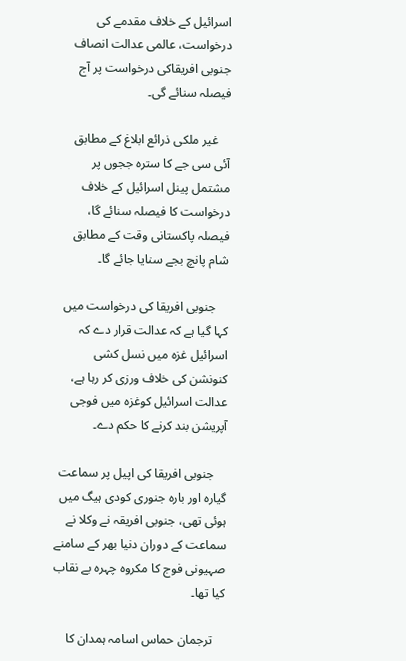اسرائیل کے خلاف مقدمے کی درخواست، عالمی عدالت انصاف جنوبی افریقاکی درخواست پر آج فیصلہ سنائے گی۔

    غیر ملکی ذرائع ابلاغ کے مطابق آئی سی جے کا سترہ ججوں پر مشتمل پینل اسرائیل کے خلاف درخواست کا فیصلہ سنائے گا، فیصلہ پاکستانی وقت کے مطابق شام پانچ بجے سنایا جائے گا۔

    جنوبی افریقا کی درخواست میں کہا گیا ہے کہ عدالت قرار دے کہ اسرائیل غزہ میں نسل کشی کنونشن کی خلاف ورزی کر رہا ہے، عدالت اسرائیل کوغزہ میں فوجی آپریشن بند کرنے کا حکم دے۔

    جنوبی افریقا کی اپیل پر سماعت گیارہ اور بارہ جنوری کودی ہیگ میں ہوئی تھی، جنوبی افریقہ نے وکلا نے سماعت کے دوران دنیا بھر کے سامنے صہیونی فوج کا مکروہ چہرہ بے نقاب کیا تھا۔

    ترجمان حماس اسامہ ہمدان کا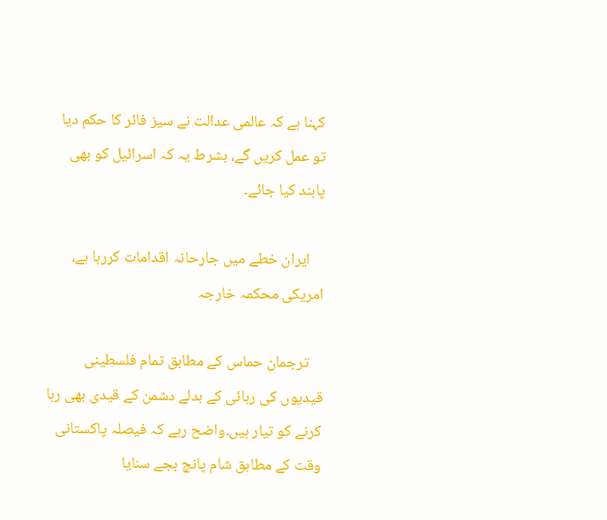کہنا ہے کہ عالمی عدالت نے سیز فائر کا حکم دیا تو عمل کریں گے، بشرط یہ کہ اسرائیل کو بھی پابند کیا جائے۔

    ایران خطے میں جارحانہ اقدامات کررہا ہے، امریکی محکمہ خارجہ

    ترجمان حماس کے مطابق تمام فلسطینی قیدیوں کی رہائی کے بدلے دشمن کے قیدی بھی رہا کرنے کو تیار ہیں۔واضح رہے کہ فیصلہ پاکستانی وقت کے مطابق شام پانچ بجے سنایا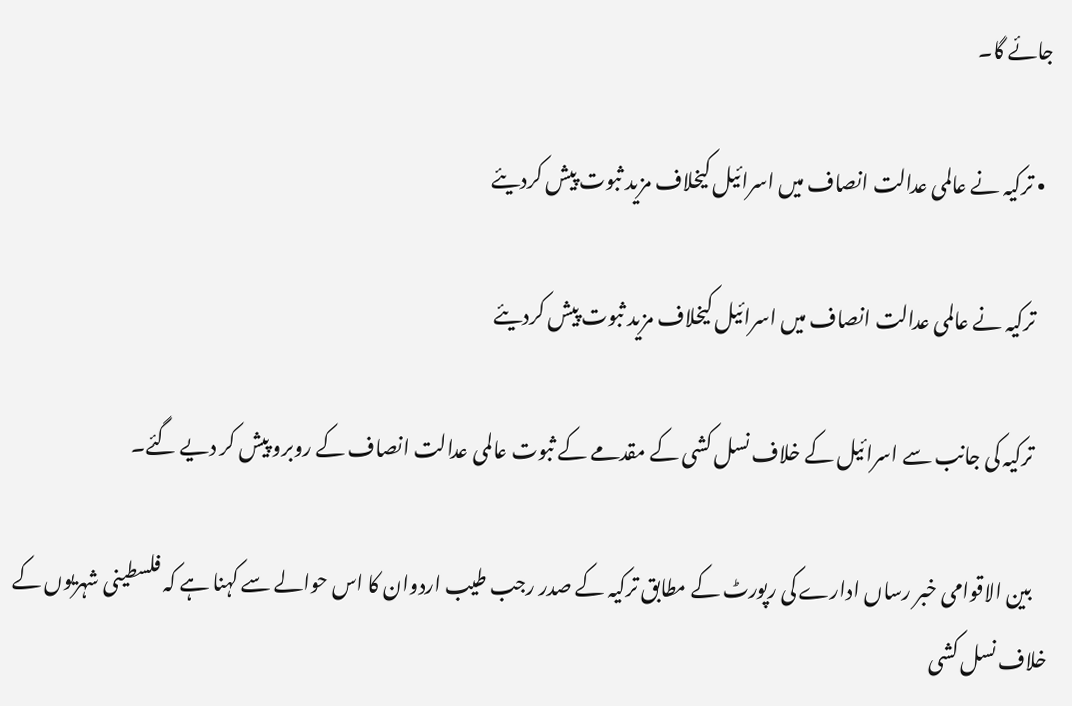جائے گا۔

  • ترکیہ نے عالمی عدالت انصاف میں اسرائیل کیخلاف مزید ثبوت پیش کردیئے

    ترکیہ نے عالمی عدالت انصاف میں اسرائیل کیخلاف مزید ثبوت پیش کردیئے

    ترکیہ کی جانب سے اسرائیل کے خلاف نسل کشی کے مقدمے کے ثبوت عالمی عدالت انصاف کے روبرو پیش کر دیے گئے۔

    بین الاقوامی خبر رساں ادارے کی رپورٹ کے مطابق ترکیہ کے صدر رجب طیب اردوان کا اس حوالے سے کہنا ہے کہ فلسطینی شہریوں کے خلاف نسل کشی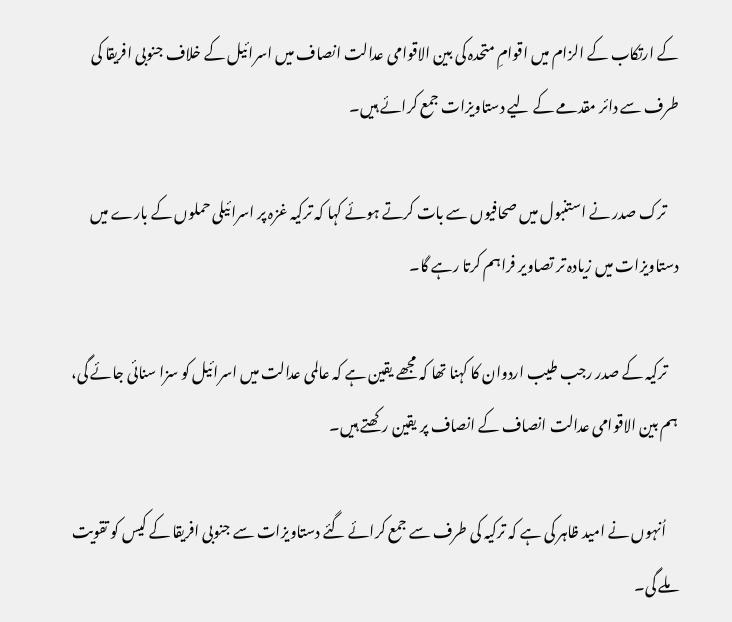کے ارتکاب کے الزام میں اقوامِ متحدہ کی بین الاقوامی عدالت انصاف میں اسرائیل کے خلاف جنوبی افریقا کی طرف سے دائر مقدمے کے لیے دستاویزات جمع کرائے ہیں۔

    ترک صدر نے استنبول میں صحافیوں سے بات کرتے ہوئے کہا کہ ترکیہ غزہ پر اسرائیلی حملوں کے بارے میں دستاویزات میں زیادہ تر تصاویر فراہم کرتا رہے گا۔

    ترکیہ کے صدر رجب طیب اردوان کا کہنا تھا کہ مجھے یقین ہے کہ عالمی عدالت میں اسرائیل کو سزا سنائی جائے گی، ہم بین الاقوامی عدالت انصاف کے انصاف پر یقین رکھتے ہیں۔

    اُنہوں نے امید ظاہر کی ہے کہ ترکیہ کی طرف سے جمع کرائے گئے دستاویزات سے جنوبی افریقا کے کیس کو تقویت ملے گی۔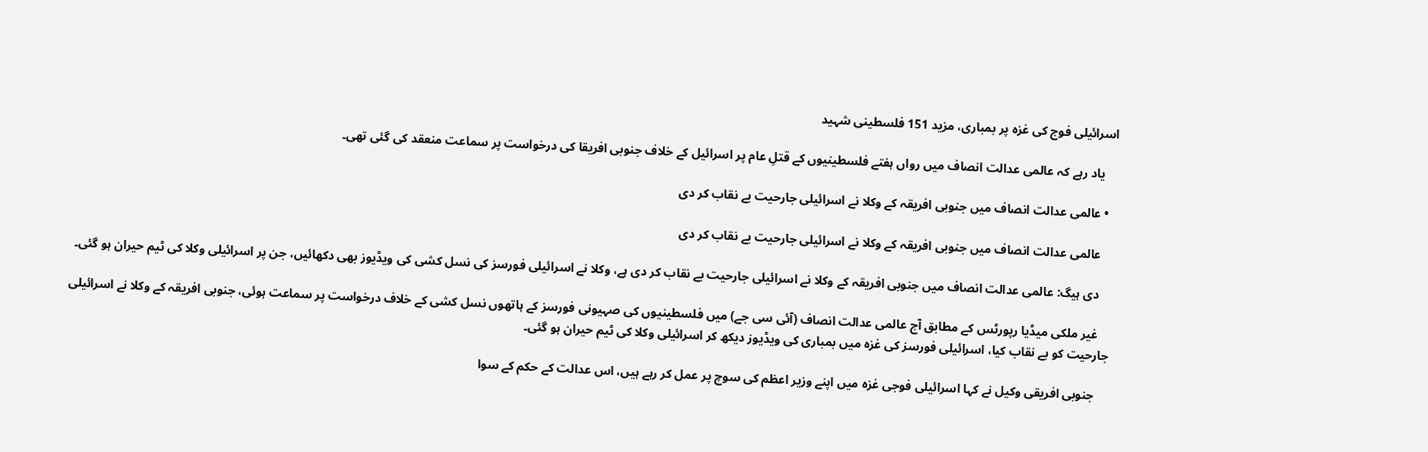اسرائیلی فوج کی غزہ پر بمباری، مزید 151 فلسطینی شہید

    یاد رہے کہ عالمی عدالت انصاف میں رواں ہفتے فلسطینیوں کے قتلِ عام پر اسرائیل کے خلاف جنوبی افریقا کی درخواست پر سماعت منعقد کی گئی تھی۔

  • عالمی عدالت انصاف میں جنوبی افریقہ کے وکلا نے اسرائیلی جارحیت بے نقاب کر دی

    عالمی عدالت انصاف میں جنوبی افریقہ کے وکلا نے اسرائیلی جارحیت بے نقاب کر دی

    دی ہیگ: عالمی عدالت انصاف میں جنوبی افریقہ کے وکلا نے اسرائیلی جارحیت بے نقاب کر دی ہے، وکلا نے اسرائیلی فورسز کی نسل کشی کی ویڈیوز بھی دکھائیں، جن پر اسرائیلی وکلا کی ٹیم حیران ہو گئی۔

    غیر ملکی میڈیا رپورٹس کے مطابق آج عالمی عدالت انصاف (آئی سی جے) میں فلسطینیوں کی صہیونی فورسز کے ہاتھوں نسل کشی کے خلاف درخواست پر سماعت ہوئی، جنوبی افریقہ کے وکلا نے اسرائیلی جارحیت کو بے نقاب کیا، اسرائیلی فورسز کی غزہ میں بمباری کی ویڈیوز دیکھ کر اسرائیلی وکلا کی ٹیم حیران ہو گئی۔

    جنوبی افریقی وکیل نے کہا اسرائیلی فوجی غزہ میں اپنے وزیر اعظم کی سوچ پر عمل کر رہے ہیں، اس عدالت کے حکم کے سوا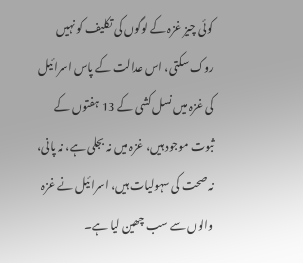کوئی چیز غزہ کے لوگوں کی تکلیف کو نہیں روک سکتی، اس عدالت کے پاس اسرائیل کی غزہ میں نسل کشی کے 13 ہفتوں کے ثبوت موجود ہیں، غزہ میں نہ بجلی ہے، نہ پانی، نہ صحت کی سہولیات ہیں، اسرائیل نے غزہ والوں سے سب چھین لیا ہے۔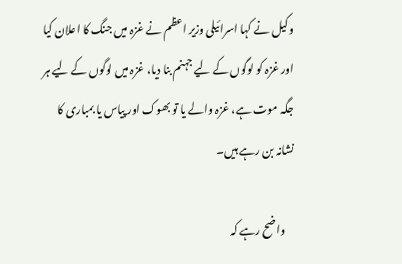وکیل نے کہا اسرائیلی وزیر اعظم نے غزہ میں جنگ کا اعلان کیا اور غزہ کو لوگوں کے لیے جہنم بنا دیا، غزہ میں لوگوں کے لیے ہر جگہ موت ہے، غزہ والے یا تو بھوک اور پیاس یا بمباری کا نشانہ بن رہے ہیں۔

    واضح رہے کہ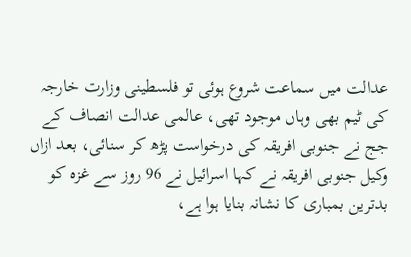عدالت میں سماعت شروع ہوئی تو فلسطینی وزارت خارجہ کی ٹیم بھی وہاں موجود تھی، عالمی عدالت انصاف کے جج نے جنوبی افریقہ کی درخواست پڑھ کر سنائی، بعد ازاں وکیل جنوبی افریقہ نے کہا اسرائیل نے 96 روز سے غزہ کو بدترین بمباری کا نشانہ بنایا ہوا ہے،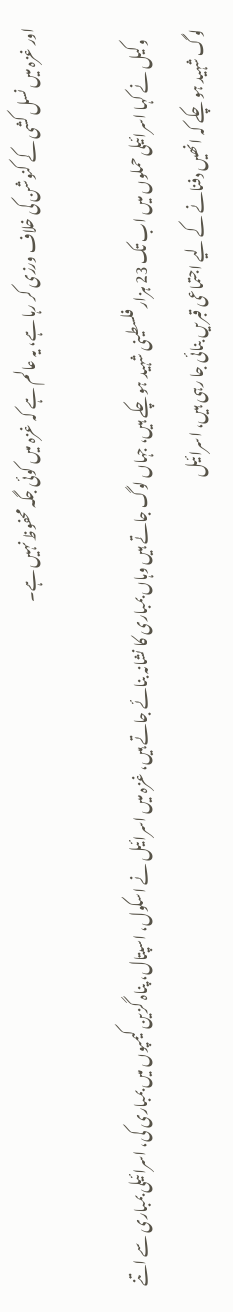اور غزہ میں نسل کشی کے کنوشن کی خلاف ورزی کر رہا ہے، یہ عالم ہے کہ غزہ میں کوئی جگہ محفوظ نہیں ہے۔

    وکیل نے کہا اسرائیلی حملوں میں اب تک 23 ہزار فلسطینی شہید ہو چکے ہیں، جہاں لوگ جاتے ہیں وہاں بمباری کا نشانہ بنائے جاتے ہیں، غزہ میں اسرائیل نے اسکول، اسپتال، پناہ گزین کیمپوں میں بمباری کی، اسرائیلی بمباری سے اتنے لوگ شہید ہو چکے کہ انھیں دفنانے کے لیے اجتماعی قبریں بنائی جا رہی ہیں، اسرائیل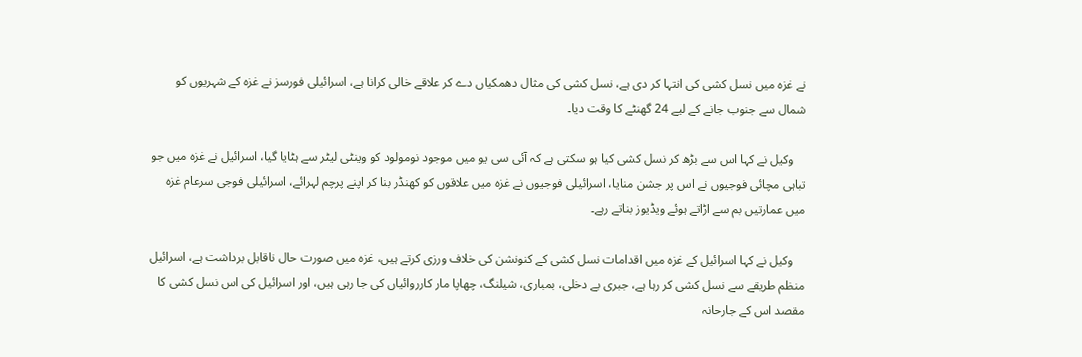نے غزہ میں نسل کشی کی انتہا کر دی ہے، نسل کشی کی مثال دھمکیاں دے کر علاقے خالی کرانا ہے، اسرائیلی فورسز نے غزہ کے شہریوں کو شمال سے جنوب جانے کے لیے 24 گھنٹے کا وقت دیا۔

    وکیل نے کہا اس سے بڑھ کر نسل کشی کیا ہو سکتی ہے کہ آئی سی یو میں موجود نومولود کو وینٹی لیٹر سے ہٹایا گیا، اسرائیل نے غزہ میں جو تباہی مچائی فوجیوں نے اس پر جشن منایا، اسرائیلی فوجیوں نے غزہ میں علاقوں کو کھنڈر بنا کر اپنے پرچم لہرائے، اسرائیلی فوجی سرعام غزہ میں عمارتیں بم سے اڑاتے ہوئے ویڈیوز بناتے رہے۔

    وکیل نے کہا اسرائیل کے غزہ میں اقدامات نسل کشی کے کنونشن کی خلاف ورزی کرتے ہیں، غزہ میں صورت حال ناقابل برداشت ہے، اسرائیل منظم طریقے سے نسل کشی کر رہا ہے، جبری بے دخلی، بمباری، شیلنگ، چھاپا مار کارروائیاں کی جا رہی ہیں، اور اسرائیل کی اس نسل کشی کا مقصد اس کے جارحانہ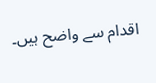اقدام سے واضح ہیں۔